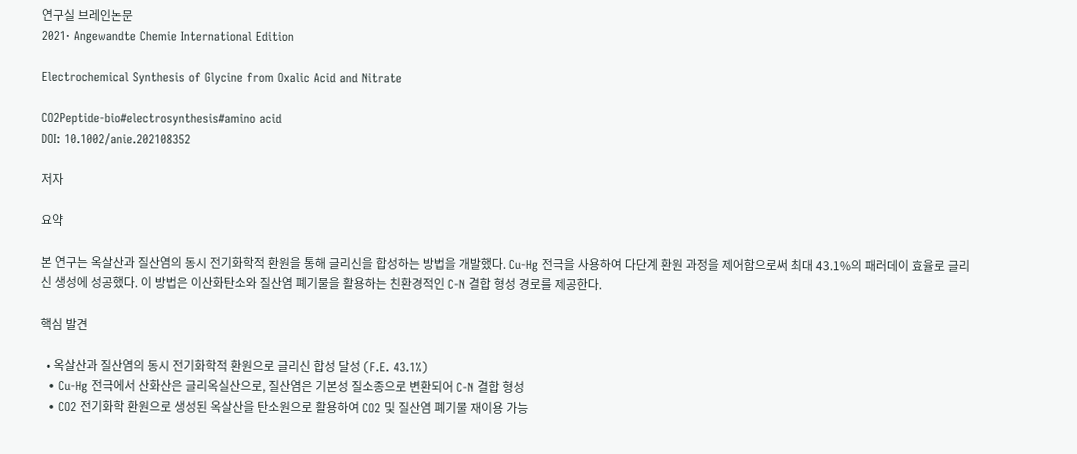연구실 브레인논문
2021· Angewandte Chemie International Edition

Electrochemical Synthesis of Glycine from Oxalic Acid and Nitrate

CO2Peptide-bio#electrosynthesis#amino acid
DOI: 10.1002/anie.202108352

저자

요약

본 연구는 옥살산과 질산염의 동시 전기화학적 환원을 통해 글리신을 합성하는 방법을 개발했다. Cu-Hg 전극을 사용하여 다단계 환원 과정을 제어함으로써 최대 43.1%의 패러데이 효율로 글리신 생성에 성공했다. 이 방법은 이산화탄소와 질산염 폐기물을 활용하는 친환경적인 C-N 결합 형성 경로를 제공한다.

핵심 발견

  • 옥살산과 질산염의 동시 전기화학적 환원으로 글리신 합성 달성 (F.E. 43.1%)
  • Cu-Hg 전극에서 산화산은 글리옥실산으로, 질산염은 기본성 질소종으로 변환되어 C-N 결합 형성
  • CO2 전기화학 환원으로 생성된 옥살산을 탄소원으로 활용하여 CO2 및 질산염 폐기물 재이용 가능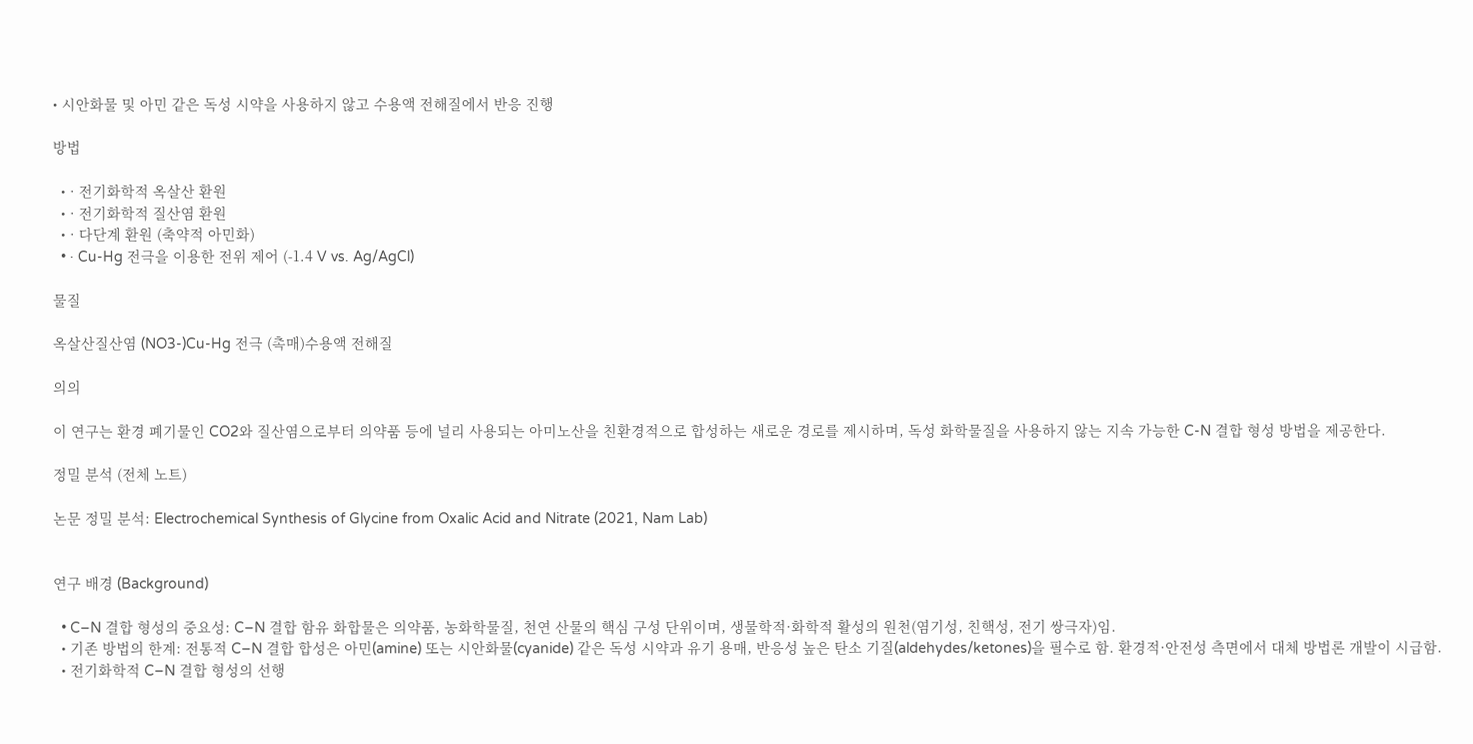• 시안화물 및 아민 같은 독성 시약을 사용하지 않고 수용액 전해질에서 반응 진행

방법

  • · 전기화학적 옥살산 환원
  • · 전기화학적 질산염 환원
  • · 다단계 환원 (축약적 아민화)
  • · Cu-Hg 전극을 이용한 전위 제어 (-1.4 V vs. Ag/AgCl)

물질

옥살산질산염 (NO3-)Cu-Hg 전극 (촉매)수용액 전해질

의의

이 연구는 환경 폐기물인 CO2와 질산염으로부터 의약품 등에 널리 사용되는 아미노산을 친환경적으로 합성하는 새로운 경로를 제시하며, 독성 화학물질을 사용하지 않는 지속 가능한 C-N 결합 형성 방법을 제공한다.

정밀 분석 (전체 노트)

논문 정밀 분석: Electrochemical Synthesis of Glycine from Oxalic Acid and Nitrate (2021, Nam Lab)


연구 배경 (Background)

  • C–N 결합 형성의 중요성: C–N 결합 함유 화합물은 의약품, 농화학물질, 천연 산물의 핵심 구성 단위이며, 생물학적·화학적 활성의 원천(염기성, 친핵성, 전기 쌍극자)임.
  • 기존 방법의 한계: 전통적 C–N 결합 합성은 아민(amine) 또는 시안화물(cyanide) 같은 독성 시약과 유기 용매, 반응성 높은 탄소 기질(aldehydes/ketones)을 필수로 함. 환경적·안전성 측면에서 대체 방법론 개발이 시급함.
  • 전기화학적 C–N 결합 형성의 선행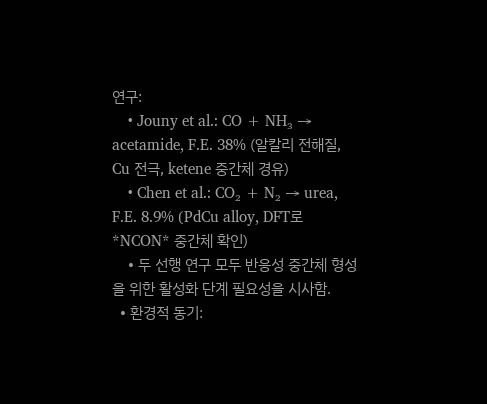연구:
    • Jouny et al.: CO + NH₃ → acetamide, F.E. 38% (알칼리 전해질, Cu 전극, ketene 중간체 경유)
    • Chen et al.: CO₂ + N₂ → urea, F.E. 8.9% (PdCu alloy, DFT로 *NCON* 중간체 확인)
    • 두 선행 연구 모두 반응성 중간체 형성을 위한 활성화 단계 필요성을 시사함.
  • 환경적 동기: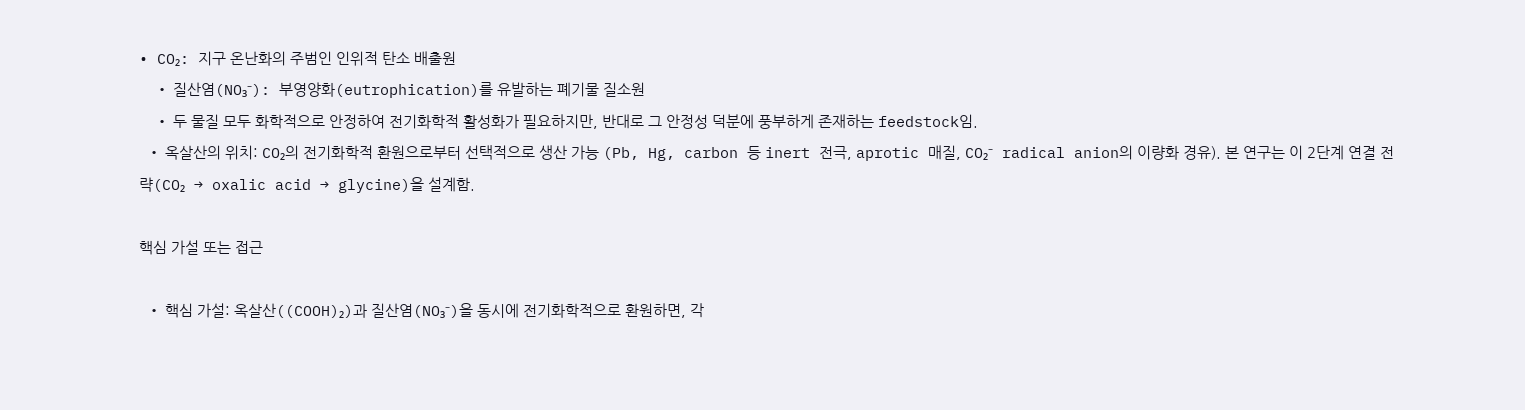• CO₂: 지구 온난화의 주범인 인위적 탄소 배출원
    • 질산염(NO₃⁻): 부영양화(eutrophication)를 유발하는 폐기물 질소원
    • 두 물질 모두 화학적으로 안정하여 전기화학적 활성화가 필요하지만, 반대로 그 안정성 덕분에 풍부하게 존재하는 feedstock임.
  • 옥살산의 위치: CO₂의 전기화학적 환원으로부터 선택적으로 생산 가능 (Pb, Hg, carbon 등 inert 전극, aprotic 매질, CO₂⁻ radical anion의 이량화 경유). 본 연구는 이 2단계 연결 전략(CO₂ → oxalic acid → glycine)을 설계함.

핵심 가설 또는 접근

  • 핵심 가설: 옥살산((COOH)₂)과 질산염(NO₃⁻)을 동시에 전기화학적으로 환원하면, 각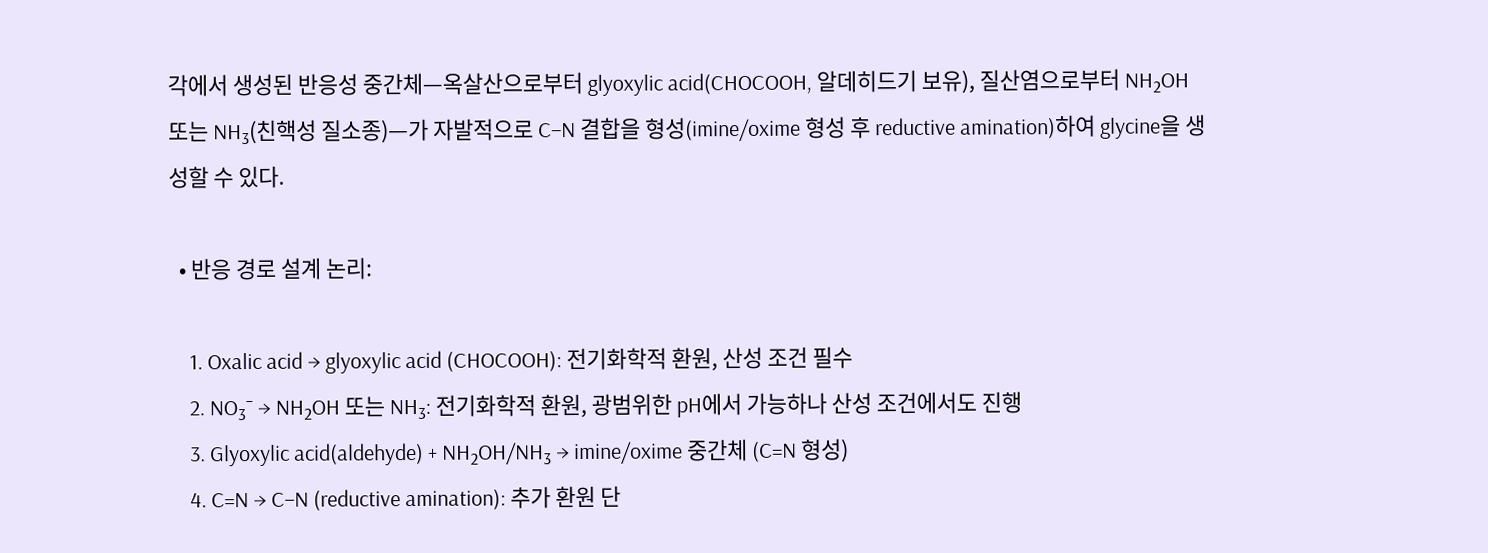각에서 생성된 반응성 중간체—옥살산으로부터 glyoxylic acid(CHOCOOH, 알데히드기 보유), 질산염으로부터 NH₂OH 또는 NH₃(친핵성 질소종)—가 자발적으로 C–N 결합을 형성(imine/oxime 형성 후 reductive amination)하여 glycine을 생성할 수 있다.

  • 반응 경로 설계 논리:

    1. Oxalic acid → glyoxylic acid (CHOCOOH): 전기화학적 환원, 산성 조건 필수
    2. NO₃⁻ → NH₂OH 또는 NH₃: 전기화학적 환원, 광범위한 pH에서 가능하나 산성 조건에서도 진행
    3. Glyoxylic acid(aldehyde) + NH₂OH/NH₃ → imine/oxime 중간체 (C=N 형성)
    4. C=N → C–N (reductive amination): 추가 환원 단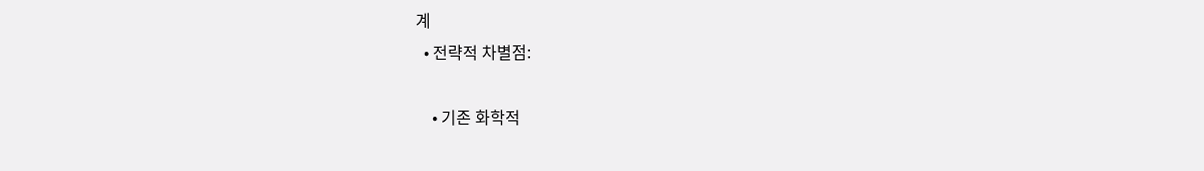계
  • 전략적 차별점:

    • 기존 화학적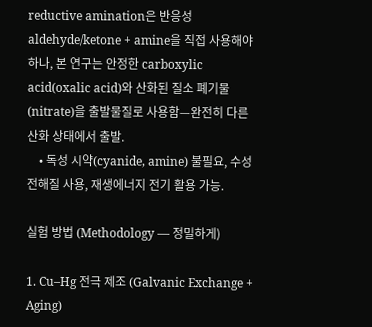reductive amination은 반응성 aldehyde/ketone + amine을 직접 사용해야 하나, 본 연구는 안정한 carboxylic acid(oxalic acid)와 산화된 질소 폐기물(nitrate)을 출발물질로 사용함—완전히 다른 산화 상태에서 출발.
    • 독성 시약(cyanide, amine) 불필요, 수성 전해질 사용, 재생에너지 전기 활용 가능.

실험 방법 (Methodology — 정밀하게)

1. Cu–Hg 전극 제조 (Galvanic Exchange + Aging)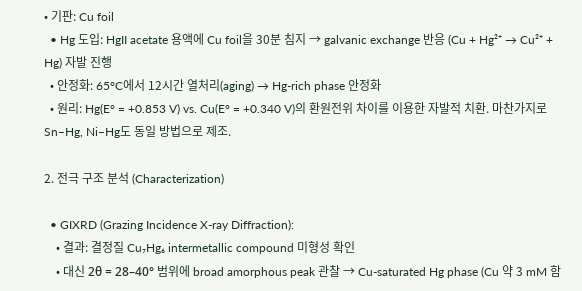• 기판: Cu foil
  • Hg 도입: HgII acetate 용액에 Cu foil을 30분 침지 → galvanic exchange 반응 (Cu + Hg²⁺ → Cu²⁺ + Hg) 자발 진행
  • 안정화: 65°C에서 12시간 열처리(aging) → Hg-rich phase 안정화
  • 원리: Hg(E° = +0.853 V) vs. Cu(E° = +0.340 V)의 환원전위 차이를 이용한 자발적 치환. 마찬가지로 Sn–Hg, Ni–Hg도 동일 방법으로 제조.

2. 전극 구조 분석 (Characterization)

  • GIXRD (Grazing Incidence X-ray Diffraction):
    • 결과: 결정질 Cu₇Hg₆ intermetallic compound 미형성 확인
    • 대신 2θ = 28–40° 범위에 broad amorphous peak 관찰 → Cu-saturated Hg phase (Cu 약 3 mM 함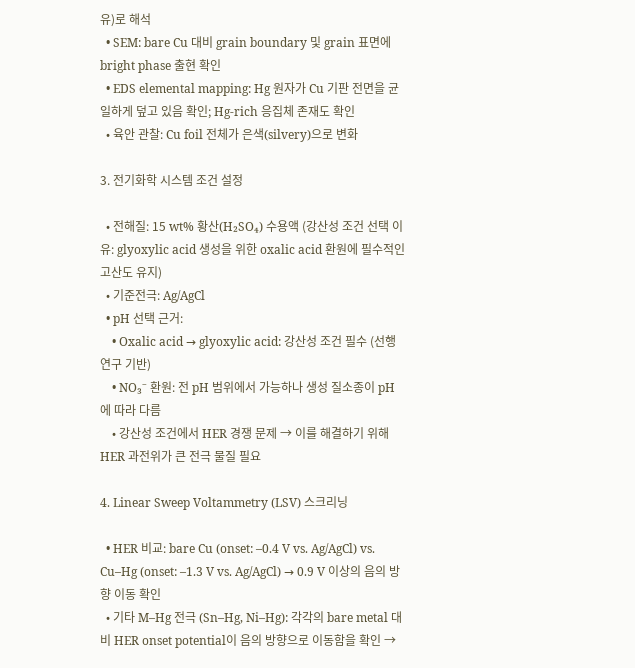유)로 해석
  • SEM: bare Cu 대비 grain boundary 및 grain 표면에 bright phase 출현 확인
  • EDS elemental mapping: Hg 원자가 Cu 기판 전면을 균일하게 덮고 있음 확인; Hg-rich 응집체 존재도 확인
  • 육안 관찰: Cu foil 전체가 은색(silvery)으로 변화

3. 전기화학 시스템 조건 설정

  • 전해질: 15 wt% 황산(H₂SO₄) 수용액 (강산성 조건 선택 이유: glyoxylic acid 생성을 위한 oxalic acid 환원에 필수적인 고산도 유지)
  • 기준전극: Ag/AgCl
  • pH 선택 근거:
    • Oxalic acid → glyoxylic acid: 강산성 조건 필수 (선행 연구 기반)
    • NO₃⁻ 환원: 전 pH 범위에서 가능하나 생성 질소종이 pH에 따라 다름
    • 강산성 조건에서 HER 경쟁 문제 → 이를 해결하기 위해 HER 과전위가 큰 전극 물질 필요

4. Linear Sweep Voltammetry (LSV) 스크리닝

  • HER 비교: bare Cu (onset: –0.4 V vs. Ag/AgCl) vs. Cu–Hg (onset: –1.3 V vs. Ag/AgCl) → 0.9 V 이상의 음의 방향 이동 확인
  • 기타 M–Hg 전극 (Sn–Hg, Ni–Hg): 각각의 bare metal 대비 HER onset potential이 음의 방향으로 이동함을 확인 →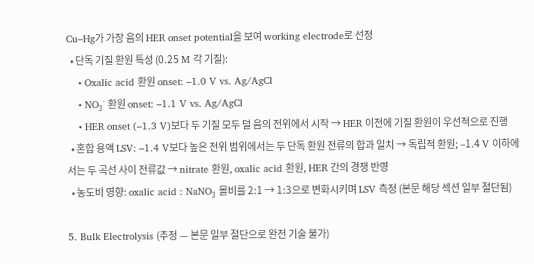Cu–Hg가 가장 음의 HER onset potential을 보여 working electrode로 선정
  • 단독 기질 환원 특성 (0.25 M 각 기질):
    • Oxalic acid 환원 onset: –1.0 V vs. Ag/AgCl
    • NO₃⁻ 환원 onset: –1.1 V vs. Ag/AgCl
    • HER onset (–1.3 V)보다 두 기질 모두 덜 음의 전위에서 시작 → HER 이전에 기질 환원이 우선적으로 진행
  • 혼합 용액 LSV: –1.4 V보다 높은 전위 범위에서는 두 단독 환원 전류의 합과 일치 → 독립적 환원; –1.4 V 이하에서는 두 곡선 사이 전류값 → nitrate 환원, oxalic acid 환원, HER 간의 경쟁 반영
  • 농도비 영향: oxalic acid : NaNO₃ 몰비를 2:1 → 1:3으로 변화시키며 LSV 측정 (본문 해당 섹션 일부 절단됨)

5. Bulk Electrolysis (추정 — 본문 일부 절단으로 완전 기술 불가)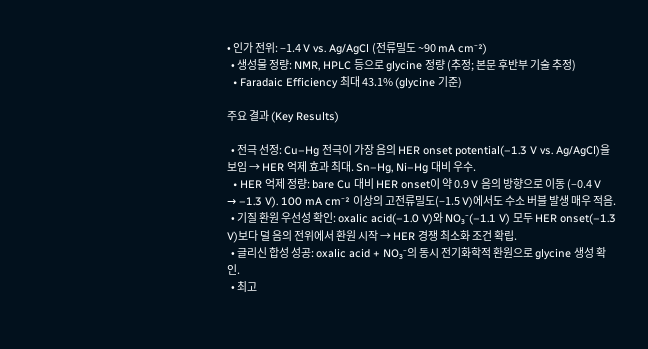• 인가 전위: –1.4 V vs. Ag/AgCl (전류밀도 ~90 mA cm⁻²)
  • 생성물 정량: NMR, HPLC 등으로 glycine 정량 (추정; 본문 후반부 기술 추정)
  • Faradaic Efficiency 최대 43.1% (glycine 기준)

주요 결과 (Key Results)

  • 전극 선정: Cu–Hg 전극이 가장 음의 HER onset potential(–1.3 V vs. Ag/AgCl)을 보임 → HER 억제 효과 최대. Sn–Hg, Ni–Hg 대비 우수.
  • HER 억제 정량: bare Cu 대비 HER onset이 약 0.9 V 음의 방향으로 이동 (–0.4 V → –1.3 V). 100 mA cm⁻² 이상의 고전류밀도(–1.5 V)에서도 수소 버블 발생 매우 적음.
  • 기질 환원 우선성 확인: oxalic acid(–1.0 V)와 NO₃⁻(–1.1 V) 모두 HER onset(–1.3 V)보다 덜 음의 전위에서 환원 시작 → HER 경쟁 최소화 조건 확립.
  • 글리신 합성 성공: oxalic acid + NO₃⁻의 동시 전기화학적 환원으로 glycine 생성 확인.
  • 최고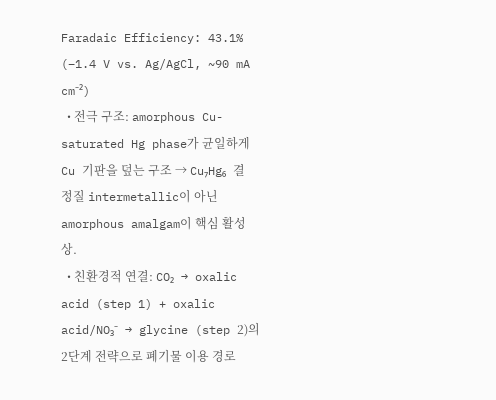Faradaic Efficiency: 43.1% (–1.4 V vs. Ag/AgCl, ~90 mA cm⁻²)
  • 전극 구조: amorphous Cu-saturated Hg phase가 균일하게 Cu 기판을 덮는 구조 → Cu₇Hg₆ 결정질 intermetallic이 아닌 amorphous amalgam이 핵심 활성상.
  • 친환경적 연결: CO₂ → oxalic acid (step 1) + oxalic acid/NO₃⁻ → glycine (step 2)의 2단계 전략으로 폐기물 이용 경로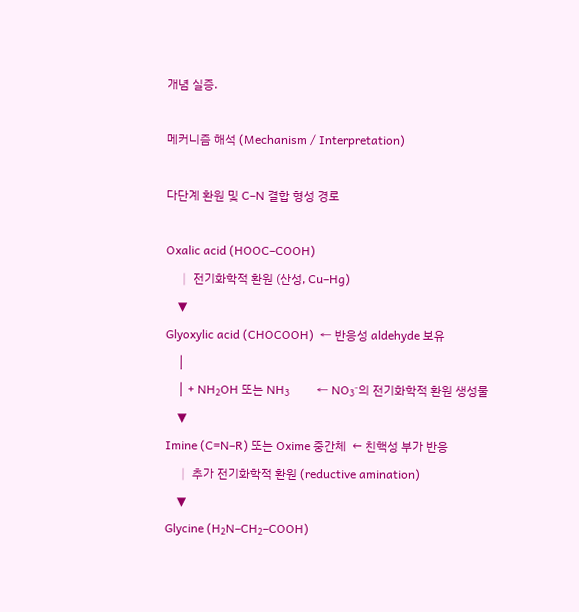개념 실증.

메커니즘 해석 (Mechanism / Interpretation)

다단계 환원 및 C–N 결합 형성 경로

Oxalic acid (HOOC–COOH)
    │ 전기화학적 환원 (산성, Cu–Hg)
    ▼
Glyoxylic acid (CHOCOOH)  ← 반응성 aldehyde 보유
    │
    │ + NH₂OH 또는 NH₃         ← NO₃⁻의 전기화학적 환원 생성물
    ▼
Imine (C=N–R) 또는 Oxime 중간체  ← 친핵성 부가 반응
    │ 추가 전기화학적 환원 (reductive amination)
    ▼
Glycine (H₂N–CH₂–COOH)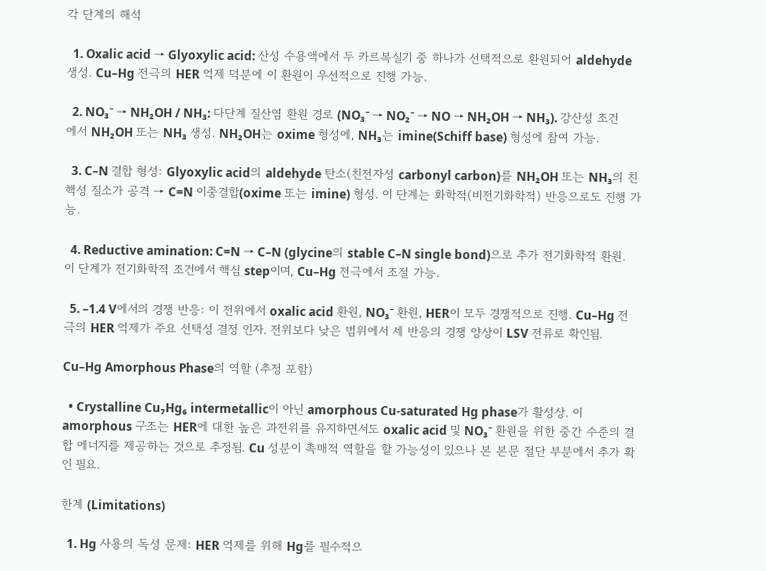각 단계의 해석

  1. Oxalic acid → Glyoxylic acid: 산성 수용액에서 두 카르복실기 중 하나가 선택적으로 환원되어 aldehyde 생성. Cu–Hg 전극의 HER 억제 덕분에 이 환원이 우선적으로 진행 가능.

  2. NO₃⁻ → NH₂OH / NH₃: 다단계 질산염 환원 경로 (NO₃⁻ → NO₂⁻ → NO → NH₂OH → NH₃). 강산성 조건에서 NH₂OH 또는 NH₃ 생성. NH₂OH는 oxime 형성에, NH₃는 imine(Schiff base) 형성에 참여 가능.

  3. C–N 결합 형성: Glyoxylic acid의 aldehyde 탄소(친전자성 carbonyl carbon)를 NH₂OH 또는 NH₃의 친핵성 질소가 공격 → C=N 이중결합(oxime 또는 imine) 형성. 이 단계는 화학적(비전기화학적) 반응으로도 진행 가능.

  4. Reductive amination: C=N → C–N (glycine의 stable C–N single bond)으로 추가 전기화학적 환원. 이 단계가 전기화학적 조건에서 핵심 step이며, Cu–Hg 전극에서 조절 가능.

  5. –1.4 V에서의 경쟁 반응: 이 전위에서 oxalic acid 환원, NO₃⁻ 환원, HER이 모두 경쟁적으로 진행. Cu–Hg 전극의 HER 억제가 주요 선택성 결정 인자. 전위보다 낮은 범위에서 세 반응의 경쟁 양상이 LSV 전류로 확인됨.

Cu–Hg Amorphous Phase의 역할 (추정 포함)

  • Crystalline Cu₇Hg₆ intermetallic이 아닌 amorphous Cu-saturated Hg phase가 활성상. 이 amorphous 구조는 HER에 대한 높은 과전위를 유지하면서도 oxalic acid 및 NO₃⁻ 환원을 위한 중간 수준의 결합 에너지를 제공하는 것으로 추정됨. Cu 성분이 촉매적 역할을 할 가능성이 있으나 본 본문 절단 부분에서 추가 확인 필요.

한계 (Limitations)

  1. Hg 사용의 독성 문제: HER 억제를 위해 Hg를 필수적으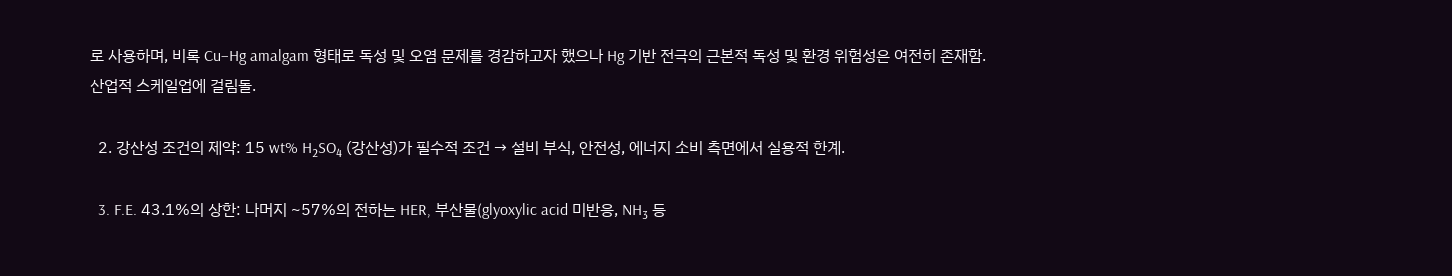로 사용하며, 비록 Cu–Hg amalgam 형태로 독성 및 오염 문제를 경감하고자 했으나 Hg 기반 전극의 근본적 독성 및 환경 위험성은 여전히 존재함. 산업적 스케일업에 걸림돌.

  2. 강산성 조건의 제약: 15 wt% H₂SO₄ (강산성)가 필수적 조건 → 설비 부식, 안전성, 에너지 소비 측면에서 실용적 한계.

  3. F.E. 43.1%의 상한: 나머지 ~57%의 전하는 HER, 부산물(glyoxylic acid 미반응, NH₃ 등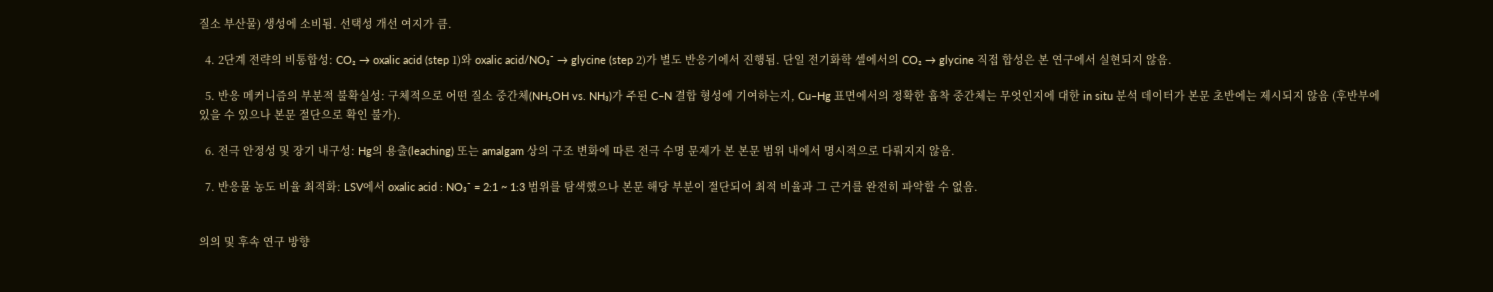질소 부산물) 생성에 소비됨. 선택성 개선 여지가 큼.

  4. 2단계 전략의 비통합성: CO₂ → oxalic acid (step 1)와 oxalic acid/NO₃⁻ → glycine (step 2)가 별도 반응기에서 진행됨. 단일 전기화학 셀에서의 CO₂ → glycine 직접 합성은 본 연구에서 실현되지 않음.

  5. 반응 메커니즘의 부분적 불확실성: 구체적으로 어떤 질소 중간체(NH₂OH vs. NH₃)가 주된 C–N 결합 형성에 기여하는지, Cu–Hg 표면에서의 정확한 흡착 중간체는 무엇인지에 대한 in situ 분석 데이터가 본문 초반에는 제시되지 않음 (후반부에 있을 수 있으나 본문 절단으로 확인 불가).

  6. 전극 안정성 및 장기 내구성: Hg의 용출(leaching) 또는 amalgam 상의 구조 변화에 따른 전극 수명 문제가 본 본문 범위 내에서 명시적으로 다뤄지지 않음.

  7. 반응물 농도 비율 최적화: LSV에서 oxalic acid : NO₃⁻ = 2:1 ~ 1:3 범위를 탐색했으나 본문 해당 부분이 절단되어 최적 비율과 그 근거를 완전히 파악할 수 없음.


의의 및 후속 연구 방향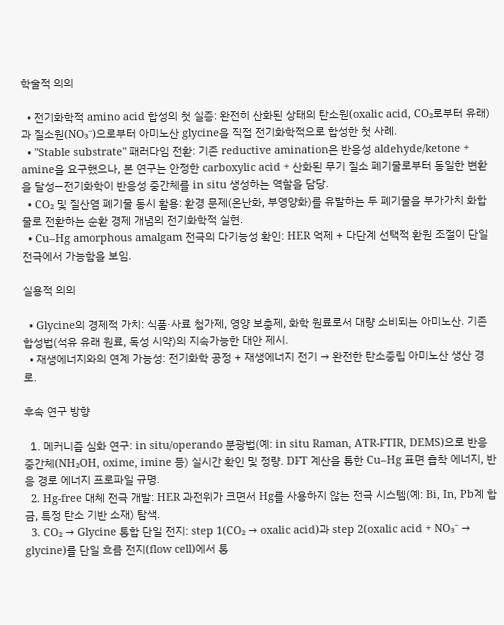학술적 의의

  • 전기화학적 amino acid 합성의 첫 실증: 완전히 산화된 상태의 탄소원(oxalic acid, CO₂로부터 유래)과 질소원(NO₃⁻)으로부터 아미노산 glycine을 직접 전기화학적으로 합성한 첫 사례.
  • "Stable substrate" 패러다임 전환: 기존 reductive amination은 반응성 aldehyde/ketone + amine을 요구했으나, 본 연구는 안정한 carboxylic acid + 산화된 무기 질소 폐기물로부터 동일한 변환을 달성—전기화학이 반응성 중간체를 in situ 생성하는 역할을 담당.
  • CO₂ 및 질산염 폐기물 동시 활용: 환경 문제(온난화, 부영양화)를 유발하는 두 폐기물을 부가가치 화합물로 전환하는 순환 경제 개념의 전기화학적 실현.
  • Cu–Hg amorphous amalgam 전극의 다기능성 확인: HER 억제 + 다단계 선택적 환원 조절이 단일 전극에서 가능함을 보임.

실용적 의의

  • Glycine의 경제적 가치: 식품·사료 첨가제, 영양 보충제, 화학 원료로서 대량 소비되는 아미노산. 기존 합성법(석유 유래 원료, 독성 시약)의 지속가능한 대안 제시.
  • 재생에너지와의 연계 가능성: 전기화학 공정 + 재생에너지 전기 → 완전한 탄소중립 아미노산 생산 경로.

후속 연구 방향

  1. 메커니즘 심화 연구: in situ/operando 분광법(예: in situ Raman, ATR-FTIR, DEMS)으로 반응 중간체(NH₂OH, oxime, imine 등) 실시간 확인 및 정량. DFT 계산을 통한 Cu–Hg 표면 흡착 에너지, 반응 경로 에너지 프로파일 규명.
  2. Hg-free 대체 전극 개발: HER 과전위가 크면서 Hg를 사용하지 않는 전극 시스템(예: Bi, In, Pb계 합금, 특정 탄소 기반 소재) 탐색.
  3. CO₂ → Glycine 통합 단일 전지: step 1(CO₂ → oxalic acid)과 step 2(oxalic acid + NO₃⁻ → glycine)를 단일 흐름 전지(flow cell)에서 통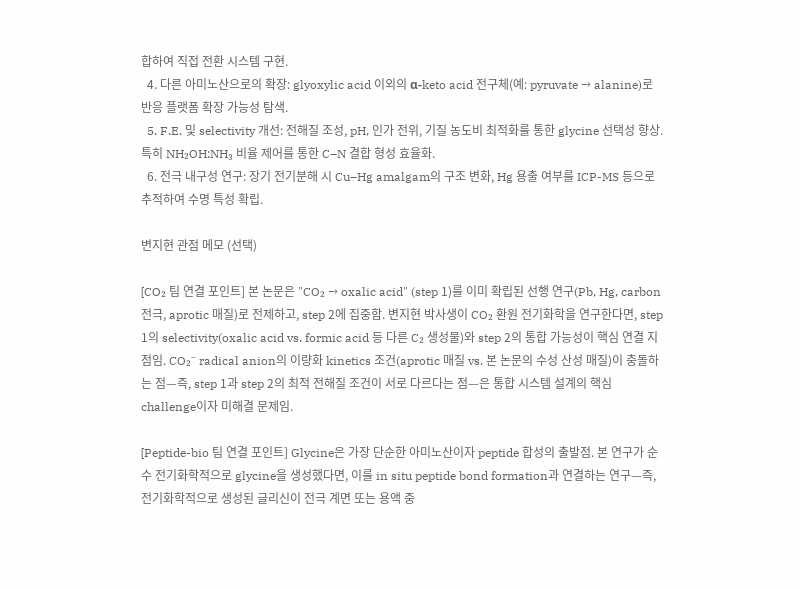합하여 직접 전환 시스템 구현.
  4. 다른 아미노산으로의 확장: glyoxylic acid 이외의 α-keto acid 전구체(예: pyruvate → alanine)로 반응 플랫폼 확장 가능성 탐색.
  5. F.E. 및 selectivity 개선: 전해질 조성, pH, 인가 전위, 기질 농도비 최적화를 통한 glycine 선택성 향상. 특히 NH₂OH:NH₃ 비율 제어를 통한 C–N 결합 형성 효율화.
  6. 전극 내구성 연구: 장기 전기분해 시 Cu–Hg amalgam의 구조 변화, Hg 용출 여부를 ICP-MS 등으로 추적하여 수명 특성 확립.

변지현 관점 메모 (선택)

[CO₂ 팀 연결 포인트] 본 논문은 "CO₂ → oxalic acid" (step 1)를 이미 확립된 선행 연구(Pb, Hg, carbon 전극, aprotic 매질)로 전제하고, step 2에 집중함. 변지현 박사생이 CO₂ 환원 전기화학을 연구한다면, step 1의 selectivity(oxalic acid vs. formic acid 등 다른 C₂ 생성물)와 step 2의 통합 가능성이 핵심 연결 지점임. CO₂⁻ radical anion의 이량화 kinetics 조건(aprotic 매질 vs. 본 논문의 수성 산성 매질)이 충돌하는 점—즉, step 1과 step 2의 최적 전해질 조건이 서로 다르다는 점—은 통합 시스템 설계의 핵심 challenge이자 미해결 문제임.

[Peptide-bio 팀 연결 포인트] Glycine은 가장 단순한 아미노산이자 peptide 합성의 출발점. 본 연구가 순수 전기화학적으로 glycine을 생성했다면, 이를 in situ peptide bond formation과 연결하는 연구—즉, 전기화학적으로 생성된 글리신이 전극 계면 또는 용액 중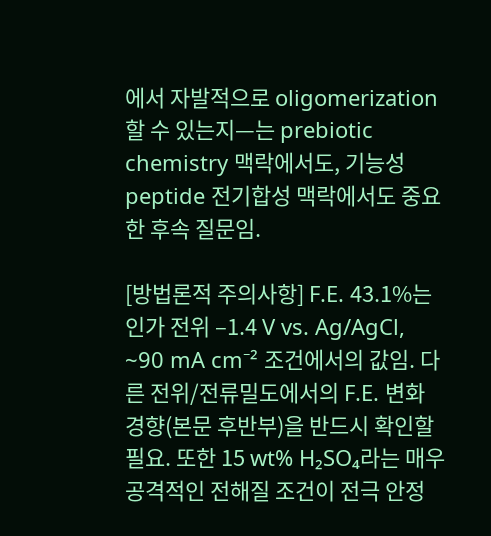에서 자발적으로 oligomerization할 수 있는지—는 prebiotic chemistry 맥락에서도, 기능성 peptide 전기합성 맥락에서도 중요한 후속 질문임.

[방법론적 주의사항] F.E. 43.1%는 인가 전위 –1.4 V vs. Ag/AgCl, ~90 mA cm⁻² 조건에서의 값임. 다른 전위/전류밀도에서의 F.E. 변화 경향(본문 후반부)을 반드시 확인할 필요. 또한 15 wt% H₂SO₄라는 매우 공격적인 전해질 조건이 전극 안정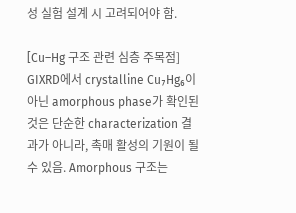성 실험 설계 시 고려되어야 함.

[Cu–Hg 구조 관련 심층 주목점] GIXRD에서 crystalline Cu₇Hg₆이 아닌 amorphous phase가 확인된 것은 단순한 characterization 결과가 아니라, 촉매 활성의 기원이 될 수 있음. Amorphous 구조는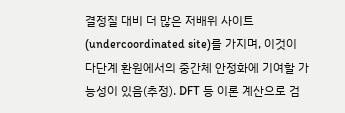결정질 대비 더 많은 저배위 사이트(undercoordinated site)를 가지며, 이것이 다단계 환원에서의 중간체 안정화에 기여할 가능성이 있음(추정). DFT 등 이론 계산으로 검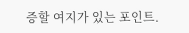증할 여지가 있는 포인트.